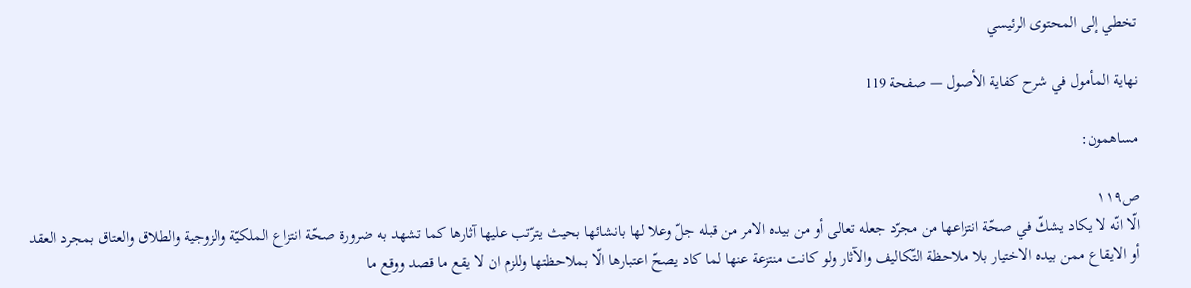تخطي إلى المحتوى الرئيسي

نهاية المأمول في شرح كفاية الأصول — صفحة 119

مساهمون:

ص١١٩
الّا انّه لا يكاد يشكّ في صحّة انتزاعها من مجرّد جعله تعالى أو من بيده الامر من قبله جلّ وعلا لها بانشائها بحيث يترّتب عليها آثارها كما تشهد به ضرورة صحّة انتزاع الملكيّة والزوجية والطلاق والعتاق بمجرد العقد أو الايقاع ممن بيده الاختيار بلا ملاحظة التّكاليف والآثار ولو كانت منتزعة عنها لما كاد يصحّ اعتبارها الّا بملاحظتها وللزم ان لا يقع ما قصد ووقع ما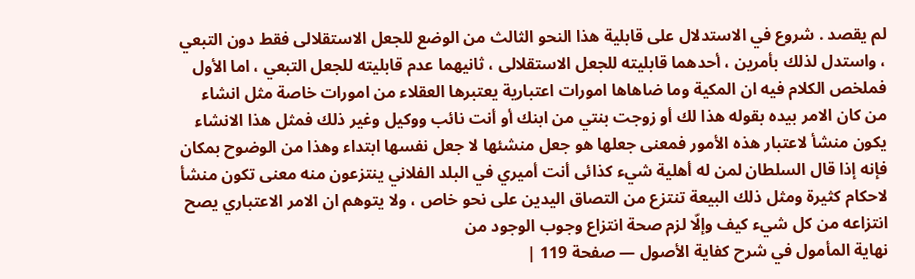لم يقصد . شروع في الاستدلال على قابلية هذا النحو الثالث من الوضع للجعل الاستقلالى فقط دون التبعي ، واستدل لذلك بأمرين ، أحدهما قابليته للجعل الاستقلالى ، ثانيهما عدم قابليته للجعل التبعي ، اما الأول فملخص الكلام فيه ان المكية وما ضاهاها امورات اعتبارية يعتبرها العقلاء من امورات خاصة مثل انشاء من كان الامر بيده بقوله هذا لك أو زوجت بنتي من ابنك أو أنت نائب ووكيل وغير ذلك فمثل هذا الانشاء يكون منشأ لاعتبار هذه الأمور فمعنى جعلها هو جعل منشئها لا جعل نفسها ابتداء وهذا من الوضوح بمكان فإنه إذا قال السلطان لمن له أهلية شيء كذائى أنت أميري في البلد الفلاني ينتزعون منه معنى تكون منشأ لاحكام كثيرة ومثل ذلك البيعة تنتزع من التصاق اليدين على نحو خاص ، ولا يتوهم ان الامر الاعتباري يصح انتزاعه من كل شيء كيف وإلّا لزم صحة انتزاع وجوب الوجود من
نهاية المأمول في شرح كفاية الأصول — صفحة 119 |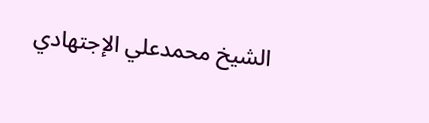الشيخ محمدعلي الإجتهادي